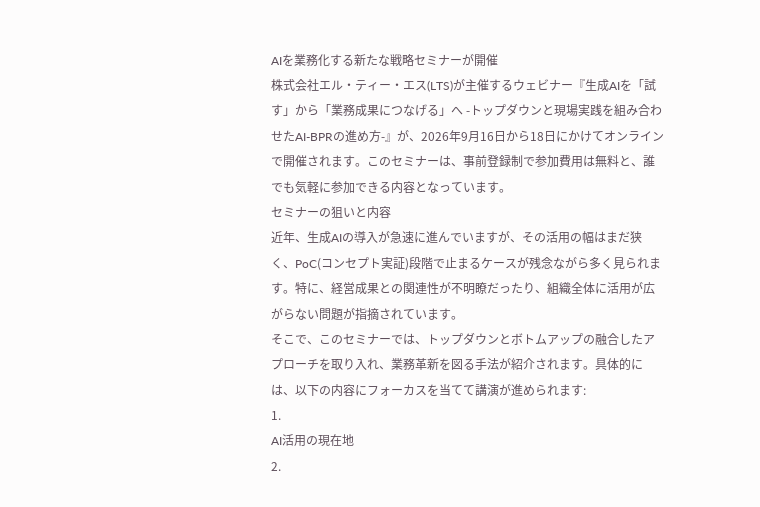AIを業務化する新たな戦略セミナーが開催
株式会社エル・ティー・エス(LTS)が主催するウェビナー『生成AIを「試す」から「業務成果につなげる」へ -トップダウンと現場実践を組み合わせたAI-BPRの進め方-』が、2026年9月16日から18日にかけてオンラインで開催されます。このセミナーは、事前登録制で参加費用は無料と、誰でも気軽に参加できる内容となっています。
セミナーの狙いと内容
近年、生成AIの導入が急速に進んでいますが、その活用の幅はまだ狭く、PoC(コンセプト実証)段階で止まるケースが残念ながら多く見られます。特に、経営成果との関連性が不明瞭だったり、組織全体に活用が広がらない問題が指摘されています。
そこで、このセミナーでは、トップダウンとボトムアップの融合したアプローチを取り入れ、業務革新を図る手法が紹介されます。具体的には、以下の内容にフォーカスを当てて講演が進められます:
1.
AI活用の現在地
2.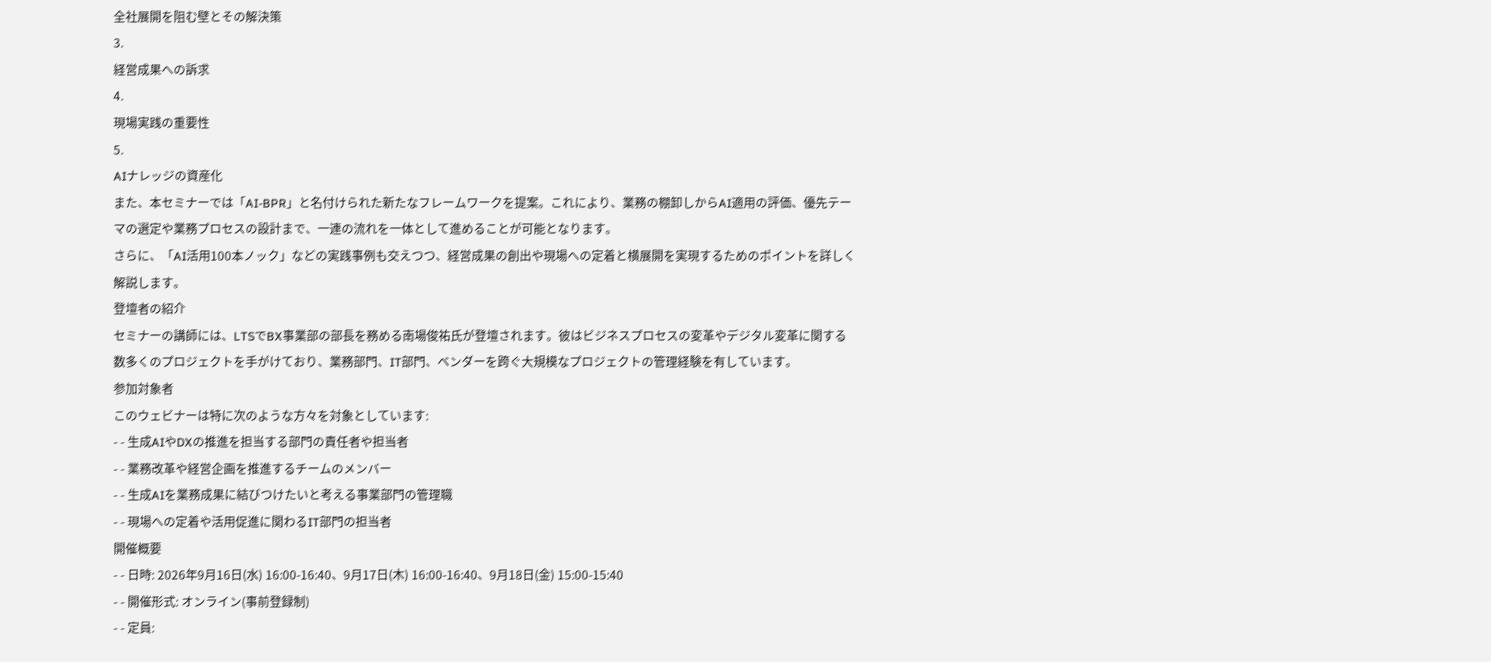全社展開を阻む壁とその解決策
3.
経営成果への訴求
4.
現場実践の重要性
5.
AIナレッジの資産化
また、本セミナーでは「AI-BPR」と名付けられた新たなフレームワークを提案。これにより、業務の棚卸しからAI適用の評価、優先テーマの選定や業務プロセスの設計まで、一連の流れを一体として進めることが可能となります。
さらに、「AI活用100本ノック」などの実践事例も交えつつ、経営成果の創出や現場への定着と横展開を実現するためのポイントを詳しく解説します。
登壇者の紹介
セミナーの講師には、LTSでBX事業部の部長を務める南場俊祐氏が登壇されます。彼はビジネスプロセスの変革やデジタル変革に関する数多くのプロジェクトを手がけており、業務部門、IT部門、ベンダーを跨ぐ大規模なプロジェクトの管理経験を有しています。
参加対象者
このウェビナーは特に次のような方々を対象としています:
- - 生成AIやDXの推進を担当する部門の責任者や担当者
- - 業務改革や経営企画を推進するチームのメンバー
- - 生成AIを業務成果に結びつけたいと考える事業部門の管理職
- - 現場への定着や活用促進に関わるIT部門の担当者
開催概要
- - 日時: 2026年9月16日(水) 16:00-16:40、9月17日(木) 16:00-16:40、9月18日(金) 15:00-15:40
- - 開催形式: オンライン(事前登録制)
- - 定員: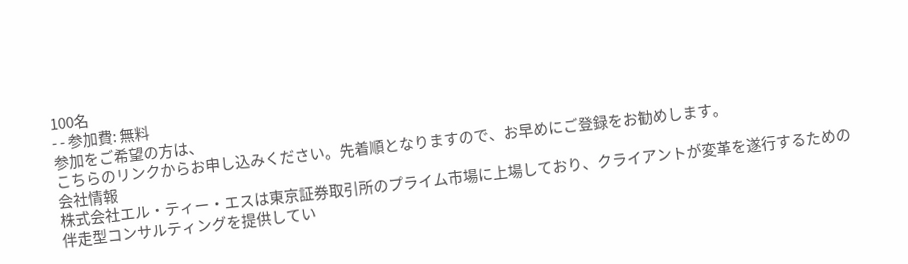100名
- - 参加費: 無料
参加をご希望の方は、
こちらのリンクからお申し込みください。先着順となりますので、お早めにご登録をお勧めします。
会社情報
株式会社エル・ティー・エスは東京証券取引所のプライム市場に上場しており、クライアントが変革を遂行するための伴走型コンサルティングを提供してい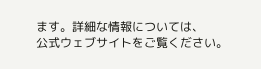ます。詳細な情報については、
公式ウェブサイトをご覧ください。